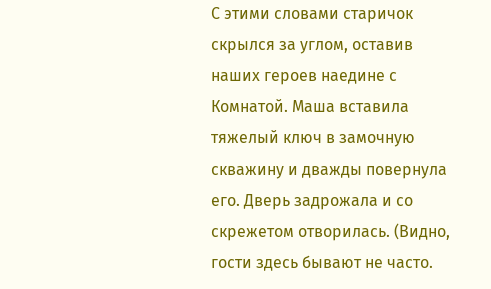С этими словами старичок скрылся за углом, оставив наших героев наедине с Комнатой. Маша вставила тяжелый ключ в замочную скважину и дважды повернула его. Дверь задрожала и со скрежетом отворилась. (Видно, гости здесь бывают не часто.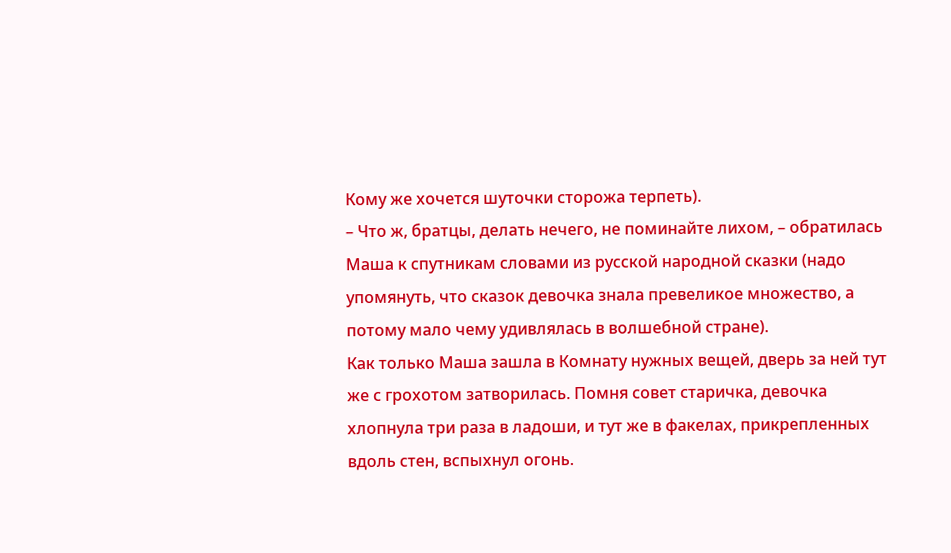Кому же хочется шуточки сторожа терпеть).
– Что ж, братцы, делать нечего, не поминайте лихом, – обратилась Маша к спутникам словами из русской народной сказки (надо упомянуть, что сказок девочка знала превеликое множество, а потому мало чему удивлялась в волшебной стране).
Как только Маша зашла в Комнату нужных вещей, дверь за ней тут же с грохотом затворилась. Помня совет старичка, девочка хлопнула три раза в ладоши, и тут же в факелах, прикрепленных вдоль стен, вспыхнул огонь.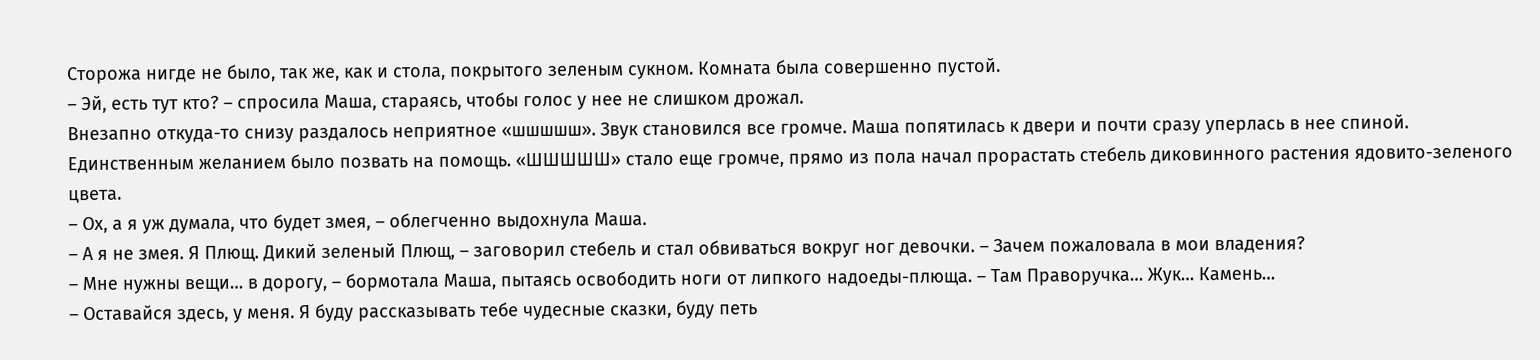Сторожа нигде не было, так же, как и стола, покрытого зеленым сукном. Комната была совершенно пустой.
– Эй, есть тут кто? – спросила Маша, стараясь, чтобы голос у нее не слишком дрожал.
Внезапно откуда-то снизу раздалось неприятное «шшшшш». Звук становился все громче. Маша попятилась к двери и почти сразу уперлась в нее спиной. Единственным желанием было позвать на помощь. «ШШШШШ» стало еще громче, прямо из пола начал прорастать стебель диковинного растения ядовито-зеленого цвета.
– Ох, а я уж думала, что будет змея, – облегченно выдохнула Маша.
– А я не змея. Я Плющ. Дикий зеленый Плющ, – заговорил стебель и стал обвиваться вокруг ног девочки. – Зачем пожаловала в мои владения?
– Мне нужны вещи… в дорогу, – бормотала Маша, пытаясь освободить ноги от липкого надоеды-плюща. – Там Праворучка… Жук… Камень…
– Оставайся здесь, у меня. Я буду рассказывать тебе чудесные сказки, буду петь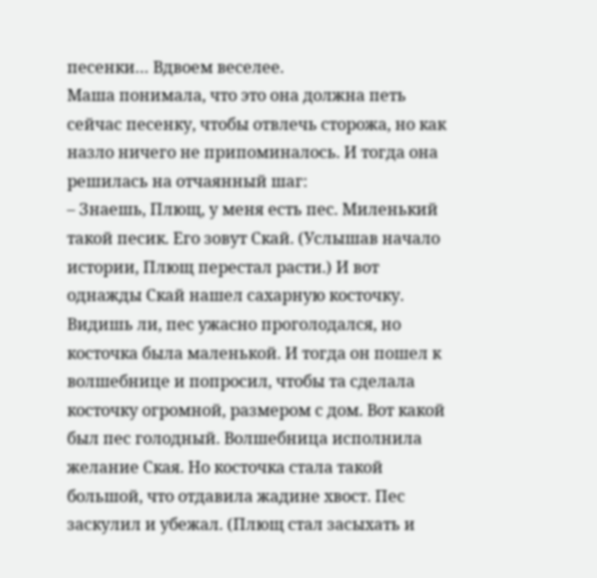песенки… Вдвоем веселее.
Маша понимала, что это она должна петь сейчас песенку, чтобы отвлечь сторожа, но как назло ничего не припоминалось. И тогда она решилась на отчаянный шаг:
– Знаешь, Плющ, у меня есть пес. Миленький такой песик. Его зовут Скай. (Услышав начало истории, Плющ перестал расти.) И вот однажды Скай нашел сахарную косточку. Видишь ли, пес ужасно проголодался, но косточка была маленькой. И тогда он пошел к волшебнице и попросил, чтобы та сделала косточку огромной, размером с дом. Вот какой был пес голодный. Волшебница исполнила желание Ская. Но косточка стала такой большой, что отдавила жадине хвост. Пес заскулил и убежал. (Плющ стал засыхать и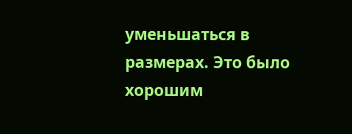уменьшаться в размерах. Это было хорошим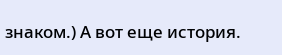знаком.) А вот еще история.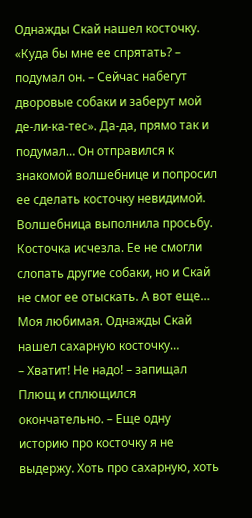Однажды Скай нашел косточку. «Куда бы мне ее спрятать? – подумал он. – Сейчас набегут дворовые собаки и заберут мой де-ли-ка-тес». Да-да, прямо так и подумал… Он отправился к знакомой волшебнице и попросил ее сделать косточку невидимой. Волшебница выполнила просьбу. Косточка исчезла. Ее не смогли слопать другие собаки, но и Скай не смог ее отыскать. А вот еще… Моя любимая. Однажды Скай нашел сахарную косточку…
– Хватит! Не надо! – запищал Плющ и сплющился окончательно. – Еще одну историю про косточку я не выдержу. Хоть про сахарную, хоть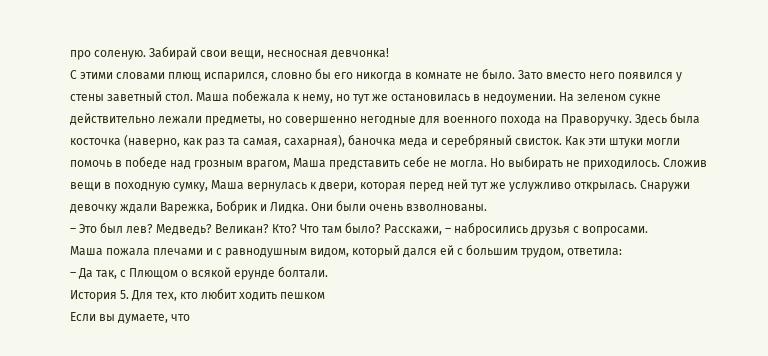про соленую. Забирай свои вещи, несносная девчонка!
С этими словами плющ испарился, словно бы его никогда в комнате не было. Зато вместо него появился у стены заветный стол. Маша побежала к нему, но тут же остановилась в недоумении. На зеленом сукне действительно лежали предметы, но совершенно негодные для военного похода на Праворучку. Здесь была косточка (наверно, как раз та самая, сахарная), баночка меда и серебряный свисток. Как эти штуки могли помочь в победе над грозным врагом, Маша представить себе не могла. Но выбирать не приходилось. Сложив вещи в походную сумку, Маша вернулась к двери, которая перед ней тут же услужливо открылась. Снаружи девочку ждали Варежка, Бобрик и Лидка. Они были очень взволнованы.
– Это был лев? Медведь? Великан? Кто? Что там было? Расскажи, – набросились друзья с вопросами.
Маша пожала плечами и с равнодушным видом, который дался ей с большим трудом, ответила:
– Да так, с Плющом о всякой ерунде болтали.
История 5. Для тех, кто любит ходить пешком
Если вы думаете, что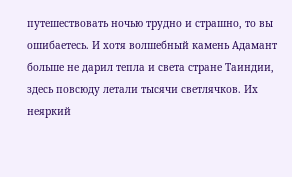путешествовать ночью трудно и страшно, то вы ошибаетесь. И хотя волшебный камень Адамант больше не дарил тепла и света стране Таиндии, здесь повсюду летали тысячи светлячков. Их неяркий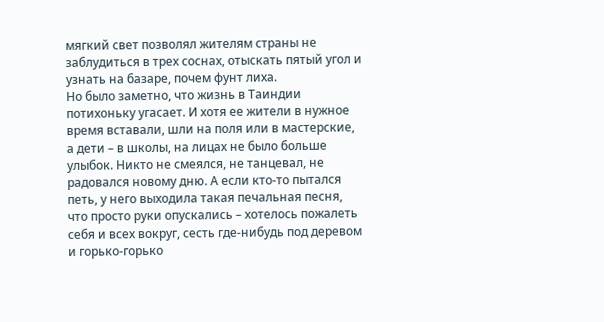мягкий свет позволял жителям страны не заблудиться в трех соснах, отыскать пятый угол и узнать на базаре, почем фунт лиха.
Но было заметно, что жизнь в Таиндии потихоньку угасает. И хотя ее жители в нужное время вставали, шли на поля или в мастерские, а дети – в школы, на лицах не было больше улыбок. Никто не смеялся, не танцевал, не радовался новому дню. А если кто-то пытался петь, у него выходила такая печальная песня, что просто руки опускались – хотелось пожалеть себя и всех вокруг, сесть где-нибудь под деревом и горько-горько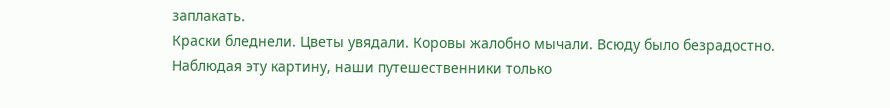заплакать.
Краски бледнели. Цветы увядали. Коровы жалобно мычали. Всюду было безрадостно.
Наблюдая эту картину, наши путешественники только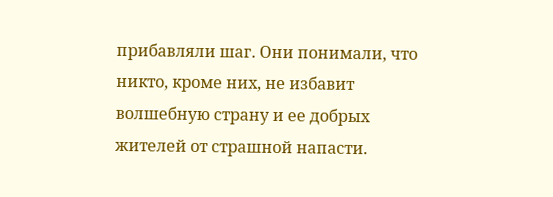прибавляли шаг. Они понимали, что никто, кроме них, не избавит волшебную страну и ее добрых жителей от страшной напасти.